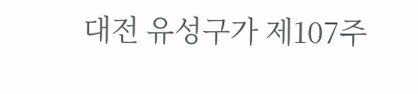대전 유성구가 제107주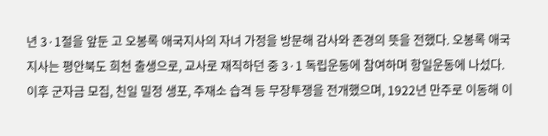년 3·1절을 앞둔 고 오봉록 애국지사의 자녀 가정을 방문해 감사와 존경의 뜻을 전했다. 오봉록 애국지사는 평안북도 희천 출생으로, 교사로 재직하던 중 3·1 독립운동에 참여하며 항일운동에 나섰다. 이후 군자금 모집, 친일 밀정 생포, 주재소 습격 등 무장투쟁을 전개했으며, 1922년 만주로 이동해 이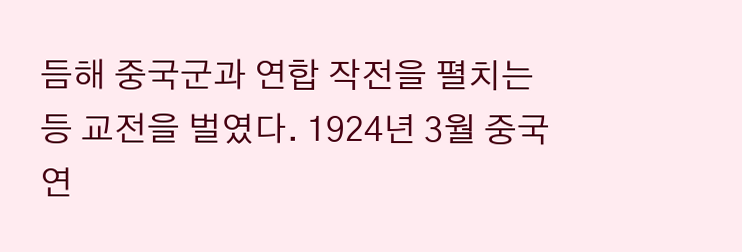듬해 중국군과 연합 작전을 펼치는 등 교전을 벌였다. 1924년 3월 중국 연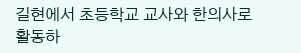길현에서 초등학교 교사와 한의사로 활동하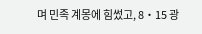며 민족 계몽에 힘썼고, 8‧15 광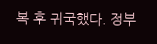복 후 귀국했다. 정부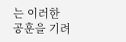는 이러한 공훈을 기려